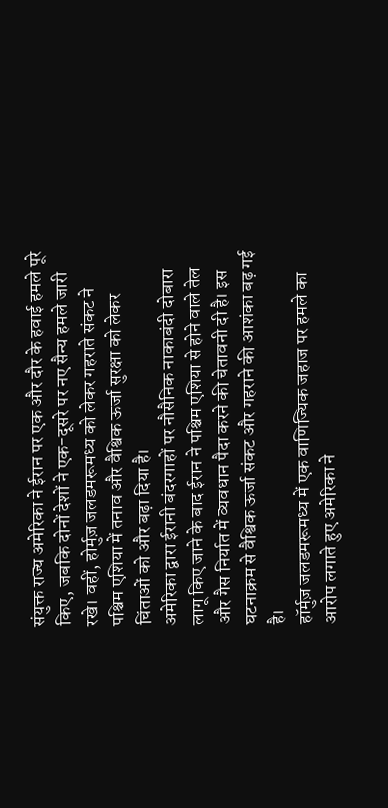संयुक्त राज्य अमेरिका ने ईरान पर एक और दौर के हवाई हमले पूरे किए, जबकि दोनों देशों ने एक-दूसरे पर नए सैन्य हमले जारी रखे। वहीं, होर्मुज़ जलडमरूमध्य को लेकर गहराते संकट ने पश्चिम एशिया में तनाव और वैश्विक ऊर्जा सुरक्षा को लेकर चिंताओं को और बढ़ा दिया है।
अमेरिका द्वारा ईरानी बंदरगाहों पर नौसैनिक नाकाबंदी दोबारा लागू किए जाने के बाद ईरान ने पश्चिम एशिया से होने वाले तेल और गैस निर्यात में व्यवधान पैदा करने की चेतावनी दी है। इस घटनाक्रम से वैश्विक ऊर्जा संकट और गहराने की आशंका बढ़ गई है।
हॉर्मुज़ जलडमरूमध्य में एक वाणिज्यिक जहाज पर हमले का आरोप लगाते हुए अमेरिका ने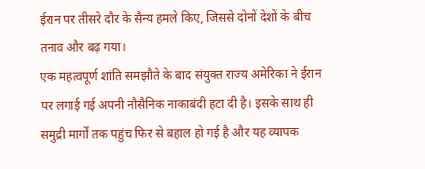ईरान पर तीसरे दौर के सैन्य हमले किए, जिससे दोनों देशों के बीच तनाव और बढ़ गया।
एक महत्वपूर्ण शांति समझौते के बाद संयुक्त राज्य अमेरिका ने ईरान पर लगाई गई अपनी नौसैनिक नाकाबंदी हटा दी है। इसके साथ ही समुद्री मार्गों तक पहुंच फिर से बहाल हो गई है और यह व्यापक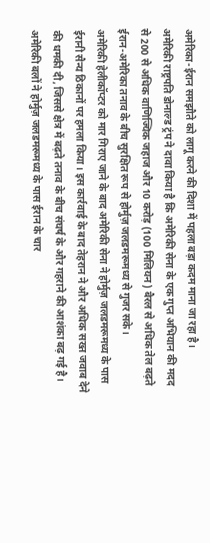अमेरिका-ईरान समझौते को लागू करने की दिशा में पहला बड़ा कदम माना जा रहा है।
अमेरिकी राष्ट्रपति डोनाल्ड ट्रंप ने दावा किया है कि अमेरिकी सेना के एक गुप्त अभियान की मदद से 200 से अधिक वाणिज्यिक जहाज और 10 करोड़ (100 मिलियन) बैरल से अधिक तेल बढ़ते ईरान-अमेरिका तनाव के बीच सुरक्षित रूप से होर्मुज़ जलडमरूमध्य से गुजर सके।
अमेरिकी हेलीकॉप्टर को मार गिराए जाने के बाद अमेरिकी सेना ने होर्मुज़ जलडमरूमध्य के पास ईरानी सैन्य ठिकानों पर हमला किया। इस कार्रवाई के बाद तेहरान ने और अधिक सख्त जवाब देने की धमकी दी, जिससे क्षेत्र में बढ़ते तनाव के बीच संघर्ष के और गहराने की आशंका बढ़ गई है।
अमेरिकी बलों ने होर्मुज़ जलडमरूमध्य के पास ईरान के चार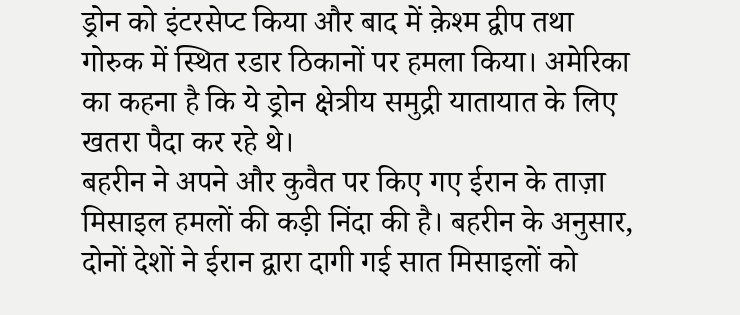ड्रोन को इंटरसेप्ट किया और बाद में क़ेश्म द्वीप तथा गोरुक में स्थित रडार ठिकानों पर हमला किया। अमेरिका का कहना है कि ये ड्रोन क्षेत्रीय समुद्री यातायात के लिए खतरा पैदा कर रहे थे।
बहरीन ने अपने और कुवैत पर किए गए ईरान के ताज़ा मिसाइल हमलों की कड़ी निंदा की है। बहरीन के अनुसार, दोनों देशों ने ईरान द्वारा दागी गई सात मिसाइलों को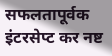सफलतापूर्वक इंटरसेप्ट कर नष्ट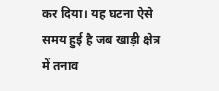कर दिया। यह घटना ऐसे समय हुई है जब खाड़ी क्षेत्र में तनाव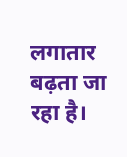लगातार बढ़ता जा रहा है।